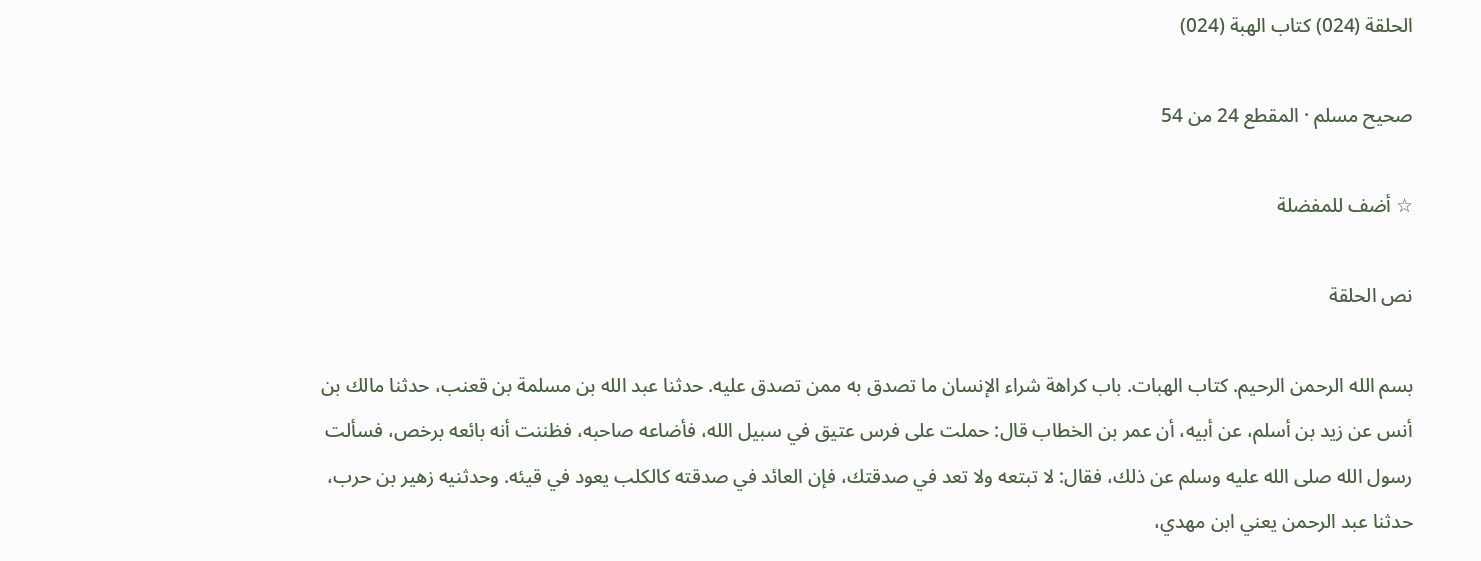الحلقة (024) كتاب الهبة (024)

صحيح مسلم · المقطع 24 من 54

☆ أضف للمفضلة

نص الحلقة

بسم الله الرحمن الرحيم. كتاب الهبات. باب كراهة شراء الإنسان ما تصدق به ممن تصدق عليه. حدثنا عبد الله بن مسلمة بن قعنب، حدثنا مالك بن أنس عن زيد بن أسلم، عن أبيه، أن عمر بن الخطاب قال: حملت على فرس عتيق في سبيل الله، فأضاعه صاحبه، فظننت أنه بائعه برخص، فسألت رسول الله صلى الله عليه وسلم عن ذلك، فقال: لا تبتعه ولا تعد في صدقتك، فإن العائد في صدقته كالكلب يعود في قيئه. وحدثنيه زهير بن حرب، حدثنا عبد الرحمن يعني ابن مهدي،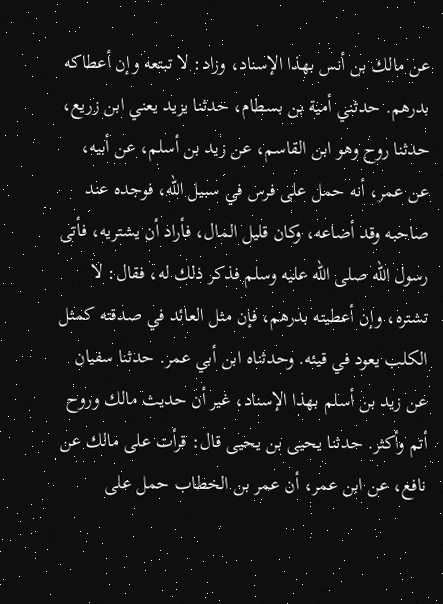عن مالك بن أنس بهذا الإسناد، وزاد: لا تبتعه وإن أعطاكه بدرهم. حدثني أمية بن بسطام، حدثنا يزيد يعني ابن زريع، حدثنا روح وهو ابن القاسم، عن زيد بن أسلم، عن أبيه، عن عمر، أنه حمل على فرس في سبيل الله، فوجده عند صاحبه وقد أضاعه، وكان قليل المال، فأراد أن يشتريه، فأتى رسول الله صلى الله عليه وسلم فذكر ذلك له، فقال: لا تشتره، وإن أعطيته بدرهم، فإن مثل العائد في صدقته كمثل الكلب يعود في قيئه. وحدثناه ابن أبي عمر. حدثنا سفيان عن زيد بن أسلم بهذا الإسناد، غير أن حديث مالك وروح أتم وأكثر. حدثنا يحيى بن يحيى قال: قرأت على مالك عن نافع، عن ابن عمر، أن عمر بن الخطاب حمل على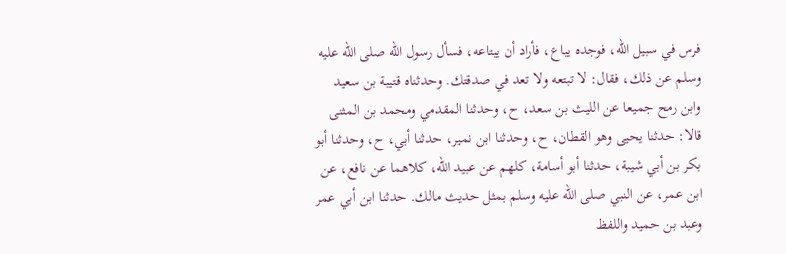فرس في سبيل الله، فوجده يباع، فأراد أن يبتاعه، فسأل رسول الله صلى الله عليه وسلم عن ذلك، فقال: لا تبتعه ولا تعد في صدقتك. وحدثناه قتيبة بن سعيد وابن رمح جميعا عن الليث بن سعد، ح، وحدثنا المقدمي ومحمد بن المثنى قالا: حدثنا يحيى وهو القطان، ح، وحدثنا ابن نمير، حدثنا أبي، ح، وحدثنا أبو بكر بن أبي شيبة، حدثنا أبو أسامة، كلهم عن عبيد الله، كلاهما عن نافع، عن ابن عمر، عن النبي صلى الله عليه وسلم بمثل حديث مالك. حدثنا ابن أبي عمر وعبد بن حميد واللفظ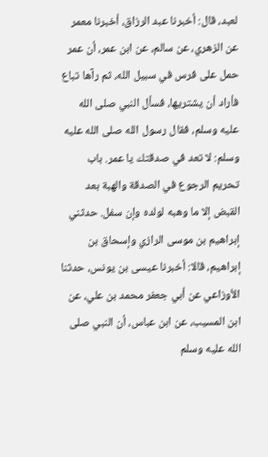لعبد، قال: أخبرنا عبد الرزاق، أخبرنا معمر عن الزهري، عن سالم، عن ابن عمر، أن عمر حمل على فرس في سبيل الله، ثم رآها تباع فأراد أن يشتريها، فسأل النبي صلى الله عليه وسلم، فقال رسول الله صلى الله عليه وسلم: لا تعد في صدقتك يا عمر. باب تحريم الرجوع في الصدقة والهبة بعد القبض إلا ما وهبه لولده وإن سفل. حدثني إبراهيم بن موسى الرازي وإسحاق بن إبراهيم، قالا: أخبرنا عيسى بن يونس، حدثنا الأوزاعي عن أبي جعفر محمد بن علي، عن ابن المسيب، عن ابن عباس، أن النبي صلى الله عليه وسلم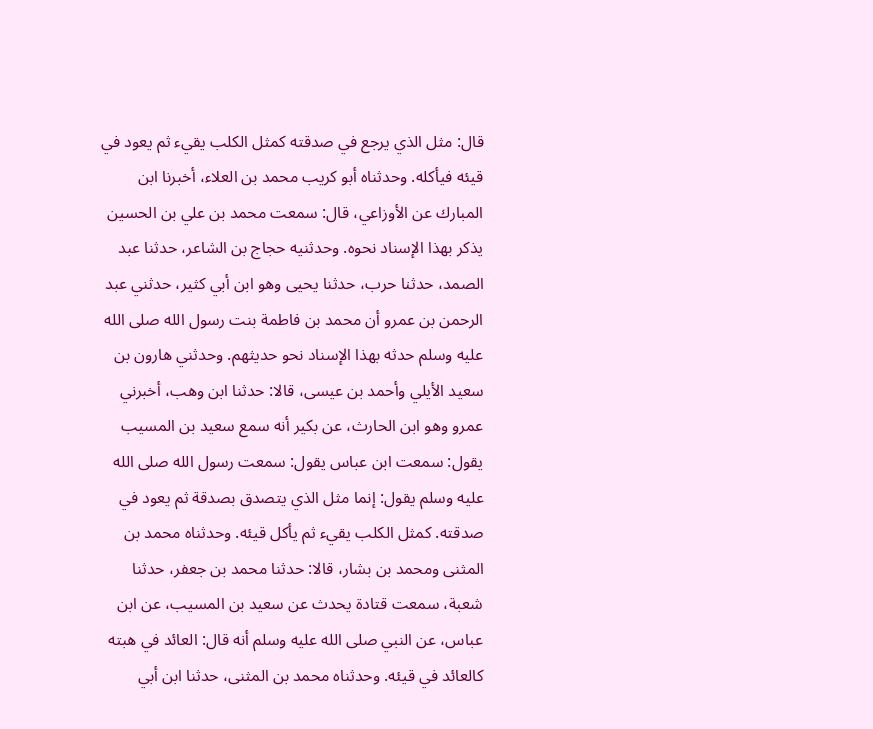قال: مثل الذي يرجع في صدقته كمثل الكلب يقيء ثم يعود في قيئه فيأكله. وحدثناه أبو كريب محمد بن العلاء، أخبرنا ابن المبارك عن الأوزاعي، قال: سمعت محمد بن علي بن الحسين يذكر بهذا الإسناد نحوه. وحدثنيه حجاج بن الشاعر، حدثنا عبد الصمد، حدثنا حرب، حدثنا يحيى وهو ابن أبي كثير، حدثني عبد الرحمن بن عمرو أن محمد بن فاطمة بنت رسول الله صلى الله عليه وسلم حدثه بهذا الإسناد نحو حديثهم. وحدثني هارون بن سعيد الأيلي وأحمد بن عيسى، قالا: حدثنا ابن وهب، أخبرني عمرو وهو ابن الحارث، عن بكير أنه سمع سعيد بن المسيب يقول: سمعت ابن عباس يقول: سمعت رسول الله صلى الله عليه وسلم يقول: إنما مثل الذي يتصدق بصدقة ثم يعود في صدقته. كمثل الكلب يقيء ثم يأكل قيئه. وحدثناه محمد بن المثنى ومحمد بن بشار، قالا: حدثنا محمد بن جعفر، حدثنا شعبة، سمعت قتادة يحدث عن سعيد بن المسيب، عن ابن عباس، عن النبي صلى الله عليه وسلم أنه قال: العائد في هبته كالعائد في قيئه. وحدثناه محمد بن المثنى، حدثنا ابن أبي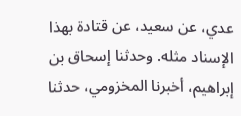عدي، عن سعيد، عن قتادة بهذا الإسناد مثله. وحدثنا إسحاق بن إبراهيم، أخبرنا المخزومي، حدثنا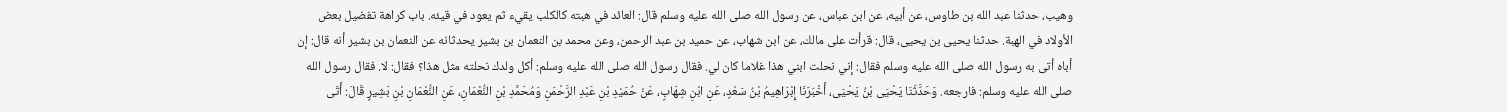وهيب، حدثنا عبد الله بن طاوس، عن أبيه، عن ابن عباس، عن رسول الله صلى الله عليه وسلم قال: العائد في هبته كالكلب يقيء ثم يعود في قيئه. باب كراهة تفضيل بعض الأولاد في الهبة. حدثنا يحيى بن يحيى، قال: قرأت على مالك، عن ابن شهاب، عن حميد بن عبد الرحمن، وعن محمد بن النعمان بن بشير يحدثانه عن النعمان بن بشير أنه قال: إن أباه أتى به رسول الله صلى الله عليه وسلم فقال: إني نحلت ابني هذا غلاما كان لي. فقال رسول الله صلى الله عليه وسلم: أكل ولدك نحلته مثل هذا؟ فقال: لا. فقال رسول الله صلى الله عليه وسلم: فارجعه. وَحَدَّثَنَا يَحْيَى بْنُ يَحْيَى، أَخْبَرَنَا إِبْرَاهِيمُ بْنُ سَعْدٍ، عَنِ ابْنِ شِهَابٍ، عَنْ حُمَيْدِ بْنِ عَبْدِ الرَّحْمَنِ وَمُحَمَّدِ بْنِ النُّعْمَانِ، عَنِ النُّعْمَانِ بْنِ بَشِيرٍ قَالَ: أَتَى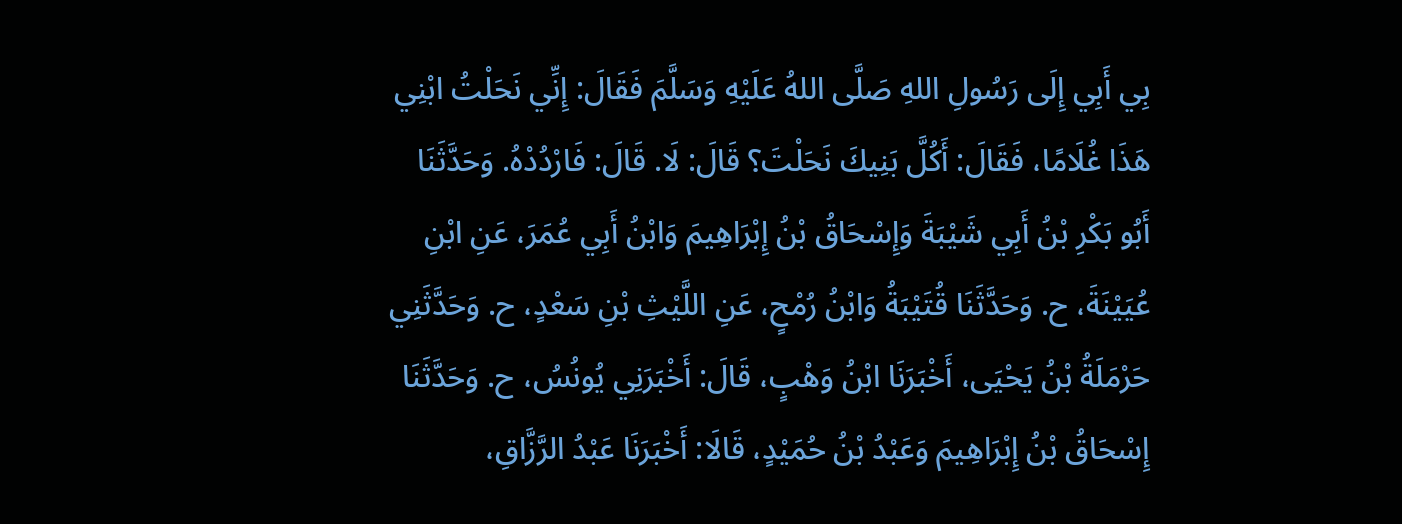بِي أَبِي إِلَى رَسُولِ اللهِ صَلَّى اللهُ عَلَيْهِ وَسَلَّمَ فَقَالَ: إِنِّي نَحَلْتُ ابْنِي هَذَا غُلَامًا، فَقَالَ: أَكُلَّ بَنِيكَ نَحَلْتَ؟ قَالَ: لَا. قَالَ: فَارْدُدْهُ. وَحَدَّثَنَا أَبُو بَكْرِ بْنُ أَبِي شَيْبَةَ وَإِسْحَاقُ بْنُ إِبْرَاهِيمَ وَابْنُ أَبِي عُمَرَ، عَنِ ابْنِ عُيَيْنَةَ، ح. وَحَدَّثَنَا قُتَيْبَةُ وَابْنُ رُمْحٍ، عَنِ اللَّيْثِ بْنِ سَعْدٍ، ح. وَحَدَّثَنِي حَرْمَلَةُ بْنُ يَحْيَى، أَخْبَرَنَا ابْنُ وَهْبٍ، قَالَ: أَخْبَرَنِي يُونُسُ، ح. وَحَدَّثَنَا إِسْحَاقُ بْنُ إِبْرَاهِيمَ وَعَبْدُ بْنُ حُمَيْدٍ، قَالَا: أَخْبَرَنَا عَبْدُ الرَّزَّاقِ،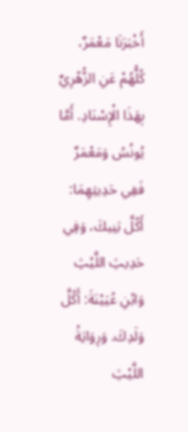أَخْبَرَنَا مَعْمَرٌ، كُلُّهُمْ عَنِ الزُّهْرِيِّ بِهَذَا الْإِسْنَادِ. أَمَّا يُونُسُ وَمَعْمَرٌ فَفِي حَدِيثِهِمَا: أَكُلَّ بَنِيكَ، وَفِي حَدِيثِ اللَّيْثِ وَابْنِ عُيَيْنَةَ: أَكُلَّ وَلَدِكَ. وَرِوَايَةُ اللَّيْثِ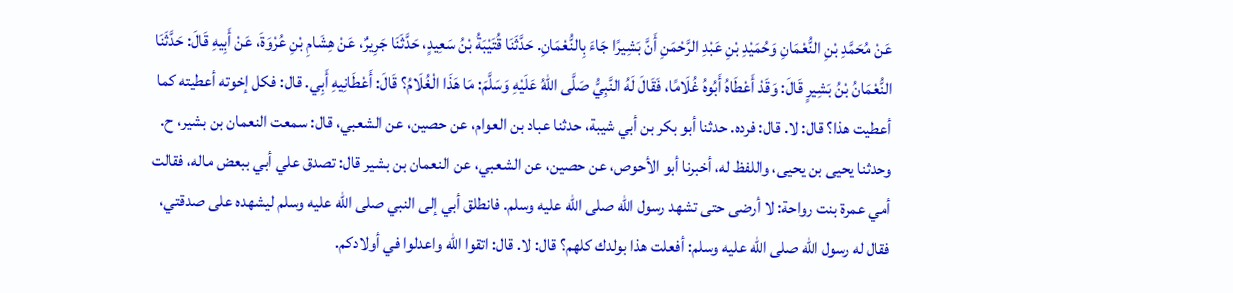عَنْ مُحَمَّدِ بْنِ النُّعْمَانِ وَحُمَيْدِ بْنِ عَبْدِ الرَّحْمَنِ أَنَّ بَشِيرًا جَاءَ بِالنُّعْمَانِ. حَدَّثَنَا قُتَيْبَةُ بْنُ سَعِيدٍ، حَدَّثَنَا جَرِيرٌ، عَنْ هِشَامِ بْنِ عُرْوَةَ، عَنْ أَبِيهِ قَالَ: حَدَّثَنَا النُّعْمَانُ بْنُ بَشِيرٍ قَالَ: وَقَدْ أَعْطَاهُ أَبُوهُ غُلَامًا، فَقَالَ لَهُ النَّبِيُّ صَلَّى اللهُ عَلَيْهِ وَسَلَّمَ: مَا هَذَا الْغُلَامُ؟ قَالَ: أَعْطَانِيهِ أَبِي. قال: فكل إخوته أعطيته كما أعطيت هذا؟ قال: لا. قال: فرده. حدثنا أبو بكر بن أبي شيبة، حدثنا عباد بن العوام، عن حصين، عن الشعبي، قال: سمعت النعمان بن بشير، ح. وحدثنا يحيى بن يحيى، واللفظ له، أخبرنا أبو الأحوص، عن حصين، عن الشعبي، عن النعمان بن بشير قال: تصدق علي أبي ببعض ماله، فقالت أمي عمرة بنت رواحة: لا أرضى حتى تشهد رسول الله صلى الله عليه وسلم. فانطلق أبي إلى النبي صلى الله عليه وسلم ليشهده على صدقتي، فقال له رسول الله صلى الله عليه وسلم: أفعلت هذا بولدك كلهم؟ قال: لا. قال: اتقوا الله واعدلوا في أولادكم.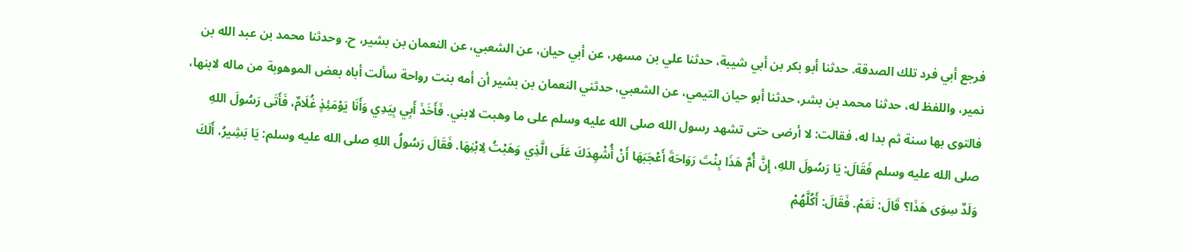فرجع أبي فرد تلك الصدقة. حدثنا أبو بكر بن أبي شيبة، حدثنا علي بن مسهر، عن أبي حيان، عن الشعبي، عن النعمان بن بشير، ح. وحدثنا محمد بن عبد الله بن نمير، واللفظ له، حدثنا محمد بن بشر، حدثنا أبو حيان التيمي، عن الشعبي، حدثني النعمان بن بشير أن أمه بنت رواحة سألت أباه بعض الموهوبة من ماله لابنها، فالتوى بها سنة ثم بدا له، فقالت: لا أرضى حتى تشهد رسول الله صلى الله عليه وسلم على ما وهبت لابني. فَأَخَذَ أَبِي بِيَدِي وَأَنَا يَوْمَئِذٍ غُلَامٌ، فَأَتَى رَسُولَ اللهِ صلى الله عليه وسلم فَقَالَ: يَا رَسُولَ اللهِ، إِنَّ أُمَّ هَذَا بِنْتَ رَوَاحَةَ أَعْجَبَهَا أَنْ أُشْهِدَكَ عَلَى الَّذِي وَهَبْتُ لِابْنِهَا. فَقَالَ رَسُولُ اللهِ صلى الله عليه وسلم: يَا بَشِيرُ، أَلَكَ وَلَدٌ سِوَى هَذَا؟ قَالَ: نَعَمْ. فَقَالَ: أَكُلَّهُمْ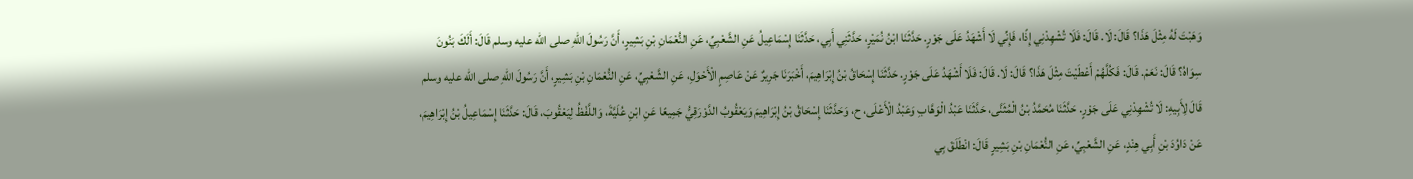وَهَبْتَ لَهُ مِثْلَ هَذَا؟ قَالَ: لَا. قَالَ: فَلَا تُشْهِدْنِي إِذًا، فَإِنِّي لَا أَشْهَدُ عَلَى جَوْرٍ. حَدَّثَنَا ابْنُ نُمَيْرٍ، حَدَّثَنِي أَبِي، حَدَّثَنَا إِسْمَاعِيلُ عَنِ الشَّعْبِيِّ، عَنِ النُّعْمَانِ بْنِ بَشِيرٍ، أَنَّ رَسُولَ اللهِ صلى الله عليه وسلم قَالَ: أَلَكَ بَنُونَ سِوَاهُ؟ قَالَ: نَعَمْ. قَالَ: فَكُلَّهُمْ أَعْطَيْتَ مِثْلَ هَذَا؟ قَالَ: لَا. قَالَ: فَلَا أَشْهَدُ عَلَى جَوْرٍ. حَدَّثَنَا إِسْحَاقُ بْنُ إِبْرَاهِيمَ، أَخْبَرَنَا جَرِيرٌ عَنْ عَاصِمٍ الْأَحْوَلِ، عَنِ الشَّعْبِيِّ، عَنِ النُّعْمَانِ بْنِ بَشِيرٍ، أَنَّ رَسُولَ اللهِ صلى الله عليه وسلم قَالَ لِأَبِيهِ: لَا تُشْهِدْنِي عَلَى جَوْرٍ. حَدَّثَنَا مُحَمَّدُ بْنُ الْمُثَنَّى، حَدَّثَنَا عَبْدُ الْوَهَّابِ وَعَبْدُ الْأَعْلَى، ح، وَحَدَّثَنَا إِسْحَاقُ بْنُ إِبْرَاهِيمَ وَيَعْقُوبُ الدَّوْرَقِيُّ جَمِيعًا عَنِ ابْنِ عُلَيَّةَ، وَاللَّفْظُ لِيَعْقُوبَ، قَالَ: حَدَّثَنَا إِسْمَاعِيلُ بْنُ إِبْرَاهِيمَ، عَنْ دَاوُدَ بْنِ أَبِي هِنْدٍ، عَنِ الشَّعْبِيِّ، عَنِ النُّعْمَانِ بْنِ بَشِيرٍ قَالَ: انْطَلَقَ بِي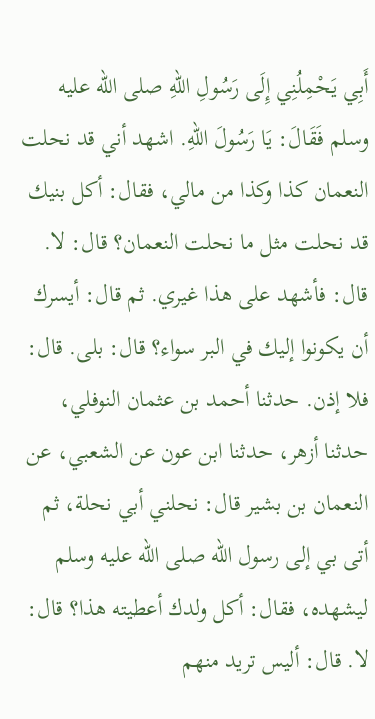أَبِي يَحْمِلُنِي إِلَى رَسُولِ اللهِ صلى الله عليه وسلم فَقَالَ: يَا رَسُولَ اللهِ. اشهد أني قد نحلت النعمان كذا وكذا من مالي، فقال: أكل بنيك قد نحلت مثل ما نحلت النعمان؟ قال: لا. قال: فأشهد على هذا غيري. ثم قال: أيسرك أن يكونوا إليك في البر سواء؟ قال: بلى. قال: فلا إذن. حدثنا أحمد بن عثمان النوفلي، حدثنا أزهر، حدثنا ابن عون عن الشعبي، عن النعمان بن بشير قال: نحلني أبي نحلة، ثم أتى بي إلى رسول الله صلى الله عليه وسلم ليشهده، فقال: أكل ولدك أعطيته هذا؟ قال: لا. قال: أليس تريد منهم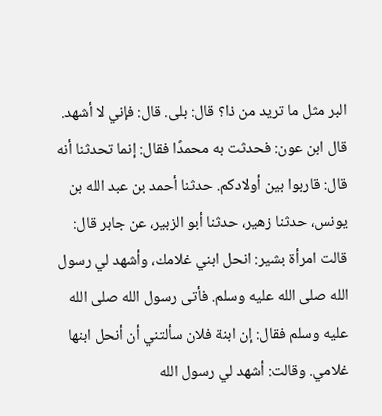البر مثل ما تريد من ذا؟ قال: بلى. قال: فإني لا أشهد. قال ابن عون: فحدثت به محمدًا فقال: إنما تحدثنا أنه قال: قاربوا بين أولادكم. حدثنا أحمد بن عبد الله بن يونس، حدثنا زهير، حدثنا أبو الزبير، عن جابر قال: قالت امرأة بشير: انحل ابني غلامك، وأشهد لي رسول الله صلى الله عليه وسلم. فأتى رسول الله صلى الله عليه وسلم فقال: إن ابنة فلان سألتني أن أنحل ابنها غلامي. وقالت: أشهد لي رسول الله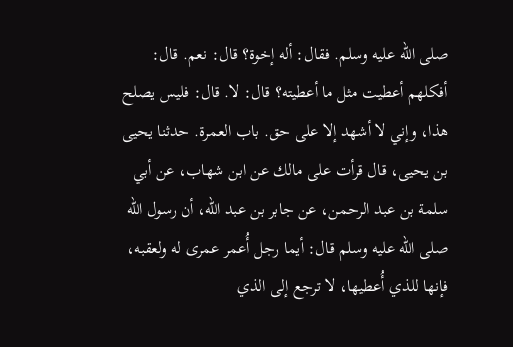صلى الله عليه وسلم. فقال: أله إخوة؟ قال: نعم. قال: أفكلهم أعطيت مثل ما أعطيته؟ قال: لا. قال: فليس يصلح هذا، وإني لا أشهد إلا على حق. باب العمرة. حدثنا يحيى بن يحيى، قال قرأت على مالك عن ابن شهاب، عن أبي سلمة بن عبد الرحمن، عن جابر بن عبد الله، أن رسول الله صلى الله عليه وسلم قال: أيما رجل أُعمر عمرى له ولعقبه، فإنها للذي أُعطيها، لا ترجع إلى الذي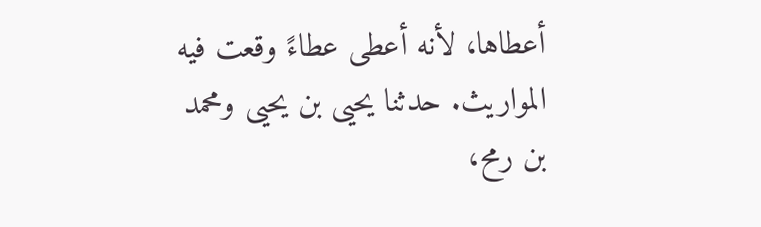أعطاها، لأنه أعطى عطاءً وقعت فيه المواريث. حدثنا يحيى بن يحيى ومحمد بن رمح،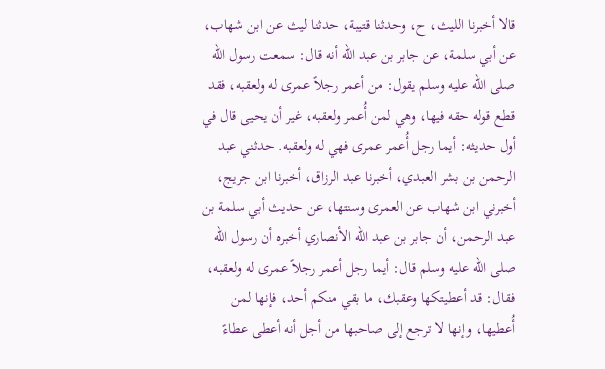قالا أخبرنا الليث، ح، وحدثنا قتيبة، حدثنا ليث عن ابن شهاب، عن أبي سلمة، عن جابر بن عبد الله أنه قال: سمعت رسول الله صلى الله عليه وسلم يقول: من أعمر رجلاً عمرى له ولعقبه، فقد قطع قوله حقه فيها، وهي لمن أُعمر ولعقبه، غير أن يحيى قال في أول حديثه: أيما رجل أُعمر عمرى فهي له ولعقبه. حدثني عبد الرحمن بن بشر العبدي، أخبرنا عبد الرزاق، أخبرنا ابن جريج، أخبرني ابن شهاب عن العمرى وسنتها، عن حديث أبي سلمة بن عبد الرحمن، أن جابر بن عبد الله الأنصاري أخبره أن رسول الله صلى الله عليه وسلم قال: أيما رجل أعمر رجلاً عمرى له ولعقبه، فقال: قد أعطيتكها وعقبك، ما بقي منكم أحد، فإنها لمن أُعطيها، وإنها لا ترجع إلى صاحبها من أجل أنه أعطى عطاءً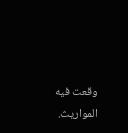وقعت فيه المواريث.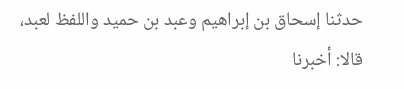حدثنا إسحاق بن إبراهيم وعبد بن حميد واللفظ لعبد، قالا: أخبرنا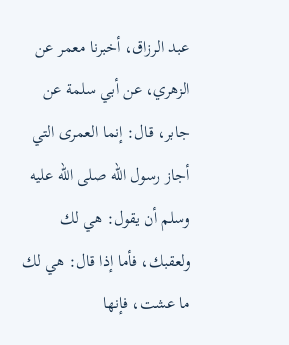عبد الرزاق، أخبرنا معمر عن الزهري، عن أبي سلمة عن جابر، قال: إنما العمرى التي أجاز رسول الله صلى الله عليه وسلم أن يقول: هي لك ولعقبك، فأما إذا قال: هي لك ما عشت، فإنها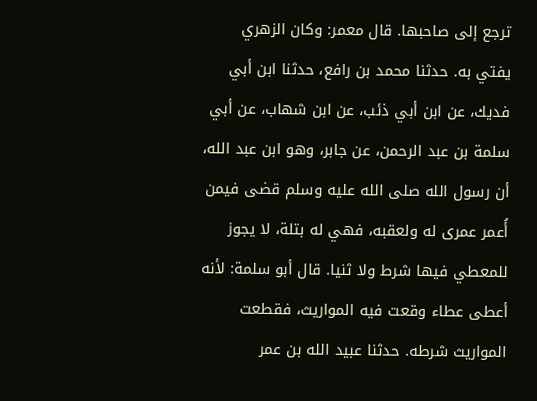ترجع إلى صاحبها. قال معمر: وكان الزهري يفتي به. حدثنا محمد بن رافع، حدثنا ابن أبي فديك، عن ابن أبي ذئب، عن ابن شهاب، عن أبي سلمة بن عبد الرحمن، عن جابر، وهو ابن عبد الله، أن رسول الله صلى الله عليه وسلم قضى فيمن أُعمر عمرى له ولعقبه، فهي له بتلة، لا يجوز للمعطي فيها شرط ولا ثنيا. قال أبو سلمة: لأنه أعطى عطاء وقعت فيه المواريث، فقطعت المواريث شرطه. حدثنا عبيد الله بن عمر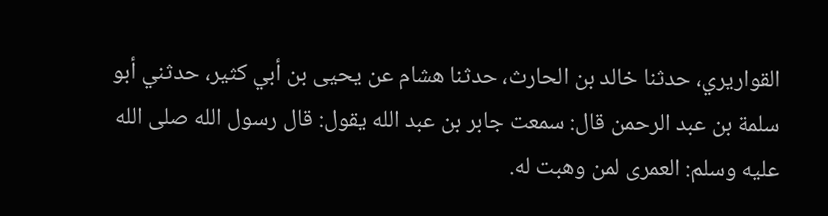القواريري، حدثنا خالد بن الحارث، حدثنا هشام عن يحيى بن أبي كثير، حدثني أبو سلمة بن عبد الرحمن قال: سمعت جابر بن عبد الله يقول: قال رسول الله صلى الله عليه وسلم: العمرى لمن وهبت له.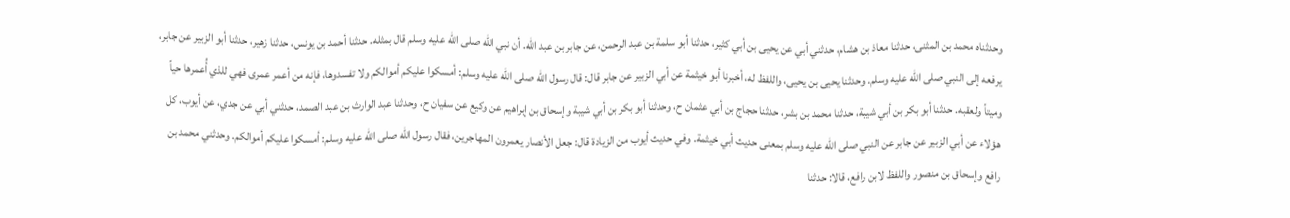وحدثناه محمد بن المثنى، حدثنا معاذ بن هشام، حدثني أبي عن يحيى بن أبي كثير، حدثنا أبو سلمة بن عبد الرحمن، عن جابر بن عبد الله. أن نبي الله صلى الله عليه وسلم قال بمثله. حدثنا أحمد بن يونس، حدثنا زهير، حدثنا أبو الزبير عن جابر، يرفعه إلى النبي صلى الله عليه وسلم. وحدثنا يحيى بن يحيى، واللفظ له، أخبرنا أبو خيثمة عن أبي الزبير عن جابر قال: قال رسول الله صلى الله عليه وسلم: أمسكوا عليكم أموالكم ولا تفسدوها، فإنه من أعمر عمرى فهي للذي أُعمرها حياً وميتاً ولعقبه. حدثنا أبو بكر بن أبي شيبة، حدثنا محمد بن بشر، حدثنا حجاج بن أبي عثمان ح، وحدثنا أبو بكر بن أبي شيبة وإسحاق بن إبراهيم عن وكيع عن سفيان ح، وحدثنا عبد الوارث بن عبد الصمد، حدثني أبي عن جدي، عن أيوب، كل هؤلاء عن أبي الزبير عن جابر عن النبي صلى الله عليه وسلم بمعنى حديث أبي خيثمة. وفي حديث أيوب من الزيادة قال: جعل الأنصار يعمرون المهاجرين، فقال رسول الله صلى الله عليه وسلم: أمسكوا عليكم أموالكم. وحدثني محمد بن رافع وإسحاق بن منصور واللفظ لابن رافع، قالا: حدثنا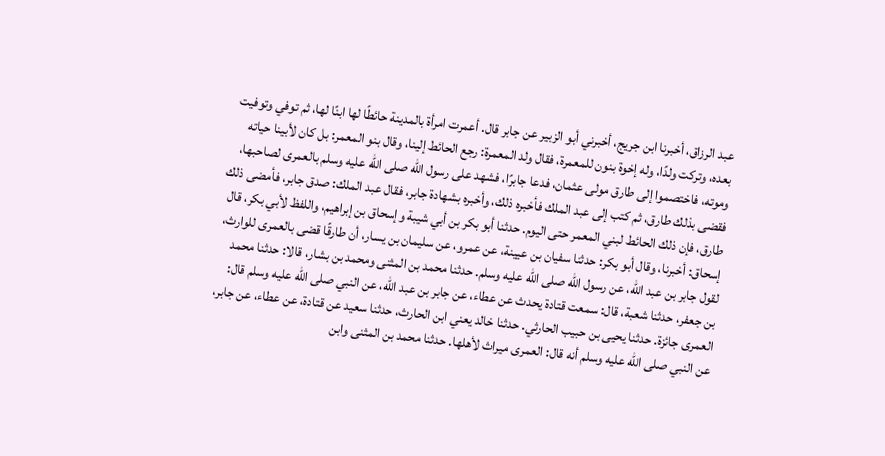عبد الرزاق، أخبرنا ابن جريج، أخبرني أبو الزبير عن جابر قال. أعمرت امرأة بالمدينة حائطًا لها ابنًا لها، ثم توفي وتوفيت بعده، وتركت ولدًا، وله إخوة بنون للمعمرة، فقال ولد المعمرة: رجع الحائط إلينا، وقال بنو المعمر: بل كان لأبينا حياته وموته، فاختصموا إلى طارق مولى عثمان، فدعا جابرًا، فشهد على رسول الله صلى الله عليه وسلم بالعمرى لصاحبها، فقضى بذلك طارق، ثم كتب إلى عبد الملك فأخبره ذلك، وأخبره بشهادة جابر، فقال عبد الملك: صدق جابر، فأمضى ذلك طارق، فإن ذلك الحائط لبني المعمر حتى اليوم. حدثنا أبو بكر بن أبي شيبة وإسحاق بن إبراهيم، واللفظ لأبي بكر، قال إسحاق: أخبرنا، وقال أبو بكر: حدثنا سفيان بن عيينة، عن عمرو، عن سليمان بن يسار، أن طارقًا قضى بالعمرى للوارث، لقول جابر بن عبد الله، عن رسول الله صلى الله عليه وسلم. حدثنا محمد بن المثنى ومحمد بن بشار، قالا: حدثنا محمد بن جعفر، حدثنا شعبة، قال: سمعت قتادة يحدث عن عطاء، عن جابر بن عبد الله، عن النبي صلى الله عليه وسلم قال: العمرى جائزة. حدثنا يحيى بن حبيب الحارثي. حدثنا خالد يعني ابن الحارث، حدثنا سعيد عن قتادة، عن عطاء، عن جابر، عن النبي صلى الله عليه وسلم أنه قال: العمرى ميراث لأهلها. حدثنا محمد بن المثنى وابن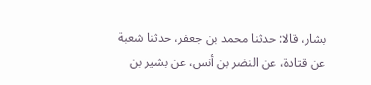بشار، قالا: حدثنا محمد بن جعفر، حدثنا شعبة عن قتادة، عن النضر بن أنس، عن بشير بن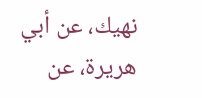نهيك، عن أبي هريرة، عن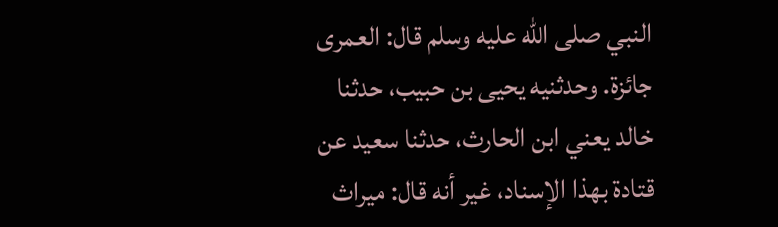النبي صلى الله عليه وسلم قال: العمرى جائزة. وحدثنيه يحيى بن حبيب، حدثنا خالد يعني ابن الحارث، حدثنا سعيد عن قتادة بهذا الإسناد، غير أنه قال: ميراث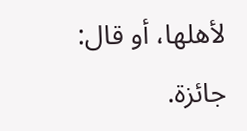لأهلها، أو قال: جائزة.